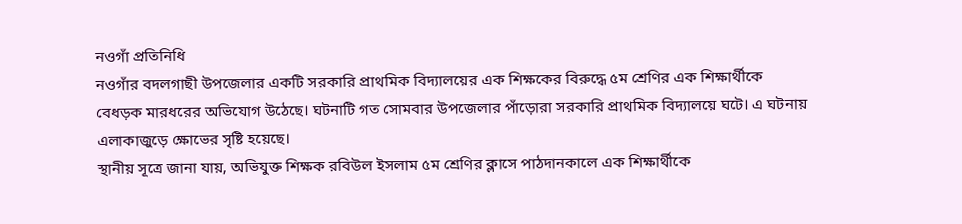নওগাঁ প্রতিনিধি
নওগাঁর বদলগাছী উপজেলার একটি সরকারি প্রাথমিক বিদ্যালয়ের এক শিক্ষকের বিরুদ্ধে ৫ম শ্রেণির এক শিক্ষার্থীকে বেধড়ক মারধরের অভিযোগ উঠেছে। ঘটনাটি গত সোমবার উপজেলার পাঁড়োরা সরকারি প্রাথমিক বিদ্যালয়ে ঘটে। এ ঘটনায় এলাকাজুড়ে ক্ষোভের সৃষ্টি হয়েছে।
স্থানীয় সূত্রে জানা যায়, অভিযুক্ত শিক্ষক রবিউল ইসলাম ৫ম শ্রেণির ক্লাসে পাঠদানকালে এক শিক্ষার্থীকে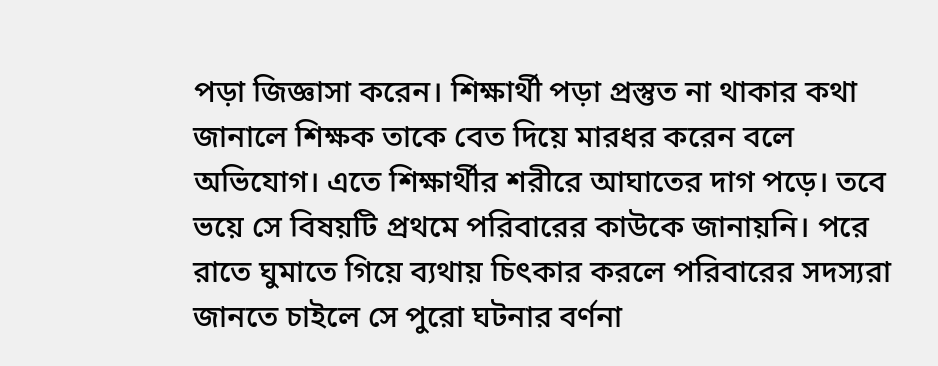পড়া জিজ্ঞাসা করেন। শিক্ষার্থী পড়া প্রস্তুত না থাকার কথা জানালে শিক্ষক তাকে বেত দিয়ে মারধর করেন বলে অভিযোগ। এতে শিক্ষার্থীর শরীরে আঘাতের দাগ পড়ে। তবে ভয়ে সে বিষয়টি প্রথমে পরিবারের কাউকে জানায়নি। পরে রাতে ঘুমাতে গিয়ে ব্যথায় চিৎকার করলে পরিবারের সদস্যরা জানতে চাইলে সে পুরো ঘটনার বর্ণনা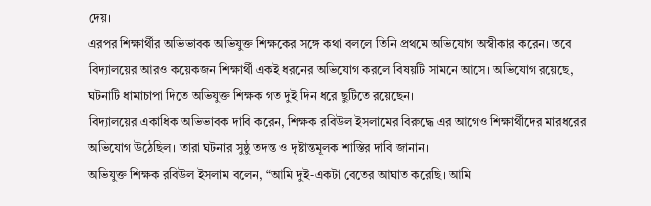দেয়।
এরপর শিক্ষার্থীর অভিভাবক অভিযুক্ত শিক্ষকের সঙ্গে কথা বললে তিনি প্রথমে অভিযোগ অস্বীকার করেন। তবে বিদ্যালয়ের আরও কয়েকজন শিক্ষার্থী একই ধরনের অভিযোগ করলে বিষয়টি সামনে আসে। অভিযোগ রয়েছে, ঘটনাটি ধামাচাপা দিতে অভিযুক্ত শিক্ষক গত দুই দিন ধরে ছুটিতে রয়েছেন।
বিদ্যালয়ের একাধিক অভিভাবক দাবি করেন, শিক্ষক রবিউল ইসলামের বিরুদ্ধে এর আগেও শিক্ষার্থীদের মারধরের অভিযোগ উঠেছিল। তারা ঘটনার সুষ্ঠু তদন্ত ও দৃষ্টান্তমূলক শাস্তির দাবি জানান।
অভিযুক্ত শিক্ষক রবিউল ইসলাম বলেন, “আমি দুই-একটা বেতের আঘাত করেছি। আমি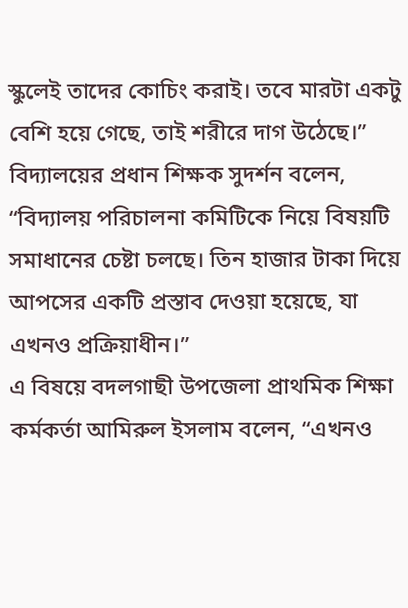স্কুলেই তাদের কোচিং করাই। তবে মারটা একটু বেশি হয়ে গেছে, তাই শরীরে দাগ উঠেছে।”
বিদ্যালয়ের প্রধান শিক্ষক সুদর্শন বলেন, “বিদ্যালয় পরিচালনা কমিটিকে নিয়ে বিষয়টি সমাধানের চেষ্টা চলছে। তিন হাজার টাকা দিয়ে আপসের একটি প্রস্তাব দেওয়া হয়েছে, যা এখনও প্রক্রিয়াধীন।”
এ বিষয়ে বদলগাছী উপজেলা প্রাথমিক শিক্ষা কর্মকর্তা আমিরুল ইসলাম বলেন, “এখনও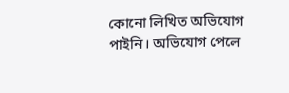কোনো লিখিত অভিযোগ পাইনি। অভিযোগ পেলে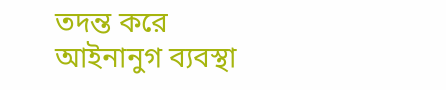তদন্ত করে আইনানুগ ব্যবস্থা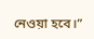নেওয়া হবে।”